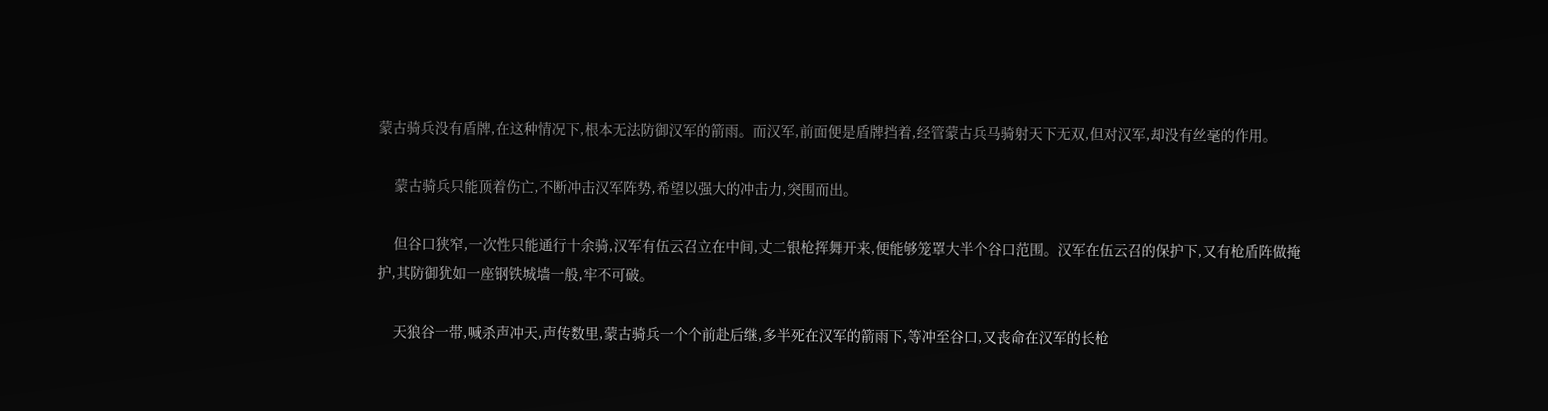蒙古骑兵没有盾牌,在这种情况下,根本无法防御汉军的箭雨。而汉军,前面便是盾牌挡着,经管蒙古兵马骑射天下无双,但对汉军,却没有丝毫的作用。

    蒙古骑兵只能顶着伤亡,不断冲击汉军阵势,希望以强大的冲击力,突围而出。

    但谷口狭窄,一次性只能通行十余骑,汉军有伍云召立在中间,丈二银枪挥舞开来,便能够笼罩大半个谷口范围。汉军在伍云召的保护下,又有枪盾阵做掩护,其防御犹如一座钢铁城墙一般,牢不可破。

    天狼谷一带,喊杀声冲天,声传数里,蒙古骑兵一个个前赴后继,多半死在汉军的箭雨下,等冲至谷口,又丧命在汉军的长枪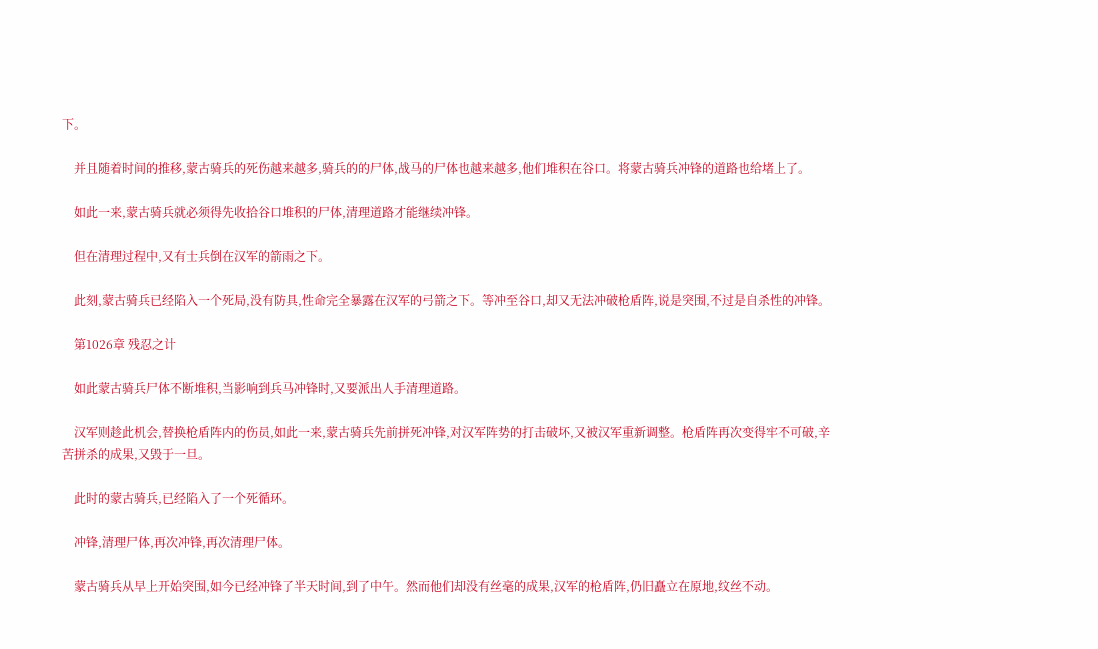下。

    并且随着时间的推移,蒙古骑兵的死伤越来越多,骑兵的的尸体,战马的尸体也越来越多,他们堆积在谷口。将蒙古骑兵冲锋的道路也给堵上了。

    如此一来,蒙古骑兵就必须得先收拾谷口堆积的尸体,清理道路才能继续冲锋。

    但在清理过程中,又有士兵倒在汉军的箭雨之下。

    此刻,蒙古骑兵已经陷入一个死局,没有防具,性命完全暴露在汉军的弓箭之下。等冲至谷口,却又无法冲破枪盾阵,说是突围,不过是自杀性的冲锋。

    第1026章 残忍之计

    如此蒙古骑兵尸体不断堆积,当影响到兵马冲锋时,又要派出人手清理道路。

    汉军则趁此机会,替换枪盾阵内的伤员,如此一来,蒙古骑兵先前拼死冲锋,对汉军阵势的打击破坏,又被汉军重新调整。枪盾阵再次变得牢不可破,辛苦拼杀的成果,又毁于一旦。

    此时的蒙古骑兵,已经陷入了一个死循环。

    冲锋,清理尸体,再次冲锋,再次清理尸体。

    蒙古骑兵从早上开始突围,如今已经冲锋了半天时间,到了中午。然而他们却没有丝毫的成果,汉军的枪盾阵,仍旧矗立在原地,纹丝不动。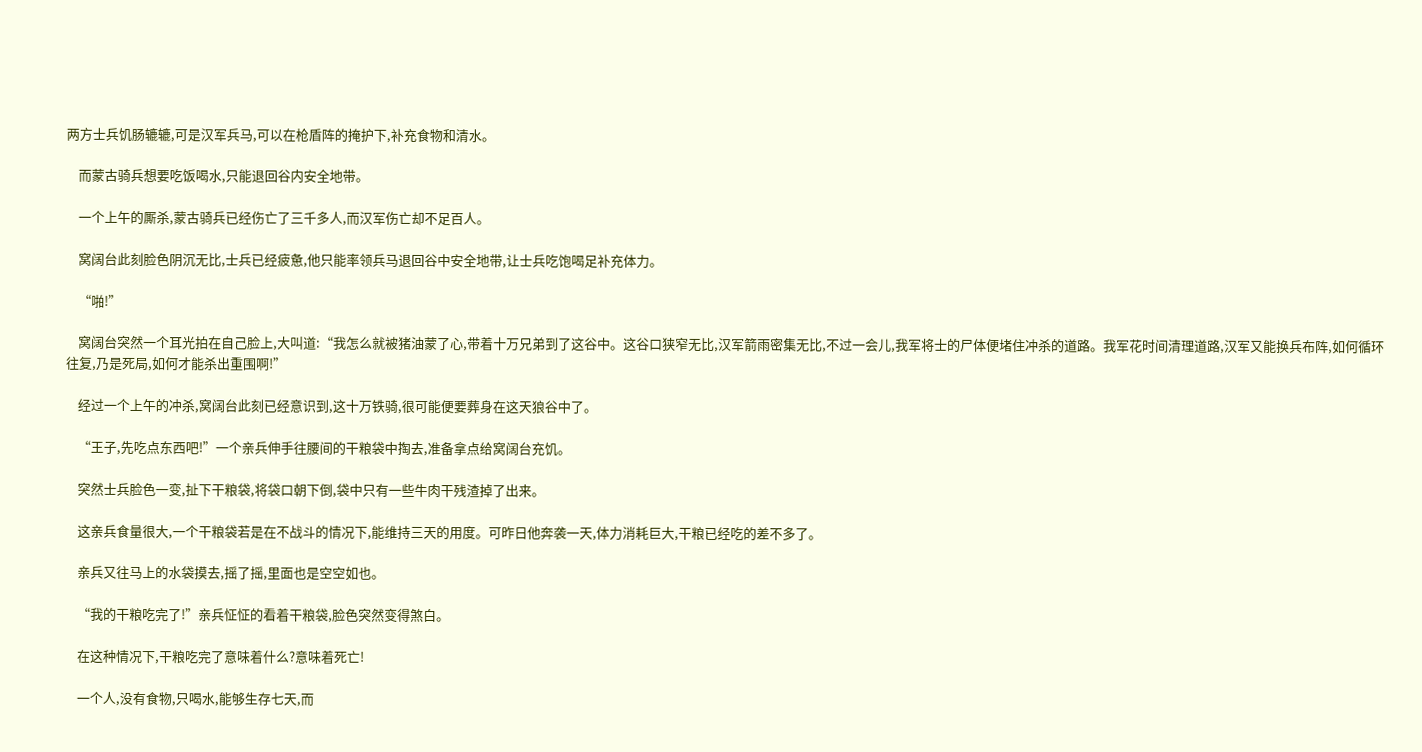两方士兵饥肠辘辘,可是汉军兵马,可以在枪盾阵的掩护下,补充食物和清水。

    而蒙古骑兵想要吃饭喝水,只能退回谷内安全地带。

    一个上午的厮杀,蒙古骑兵已经伤亡了三千多人,而汉军伤亡却不足百人。

    窝阔台此刻脸色阴沉无比,士兵已经疲惫,他只能率领兵马退回谷中安全地带,让士兵吃饱喝足补充体力。

    “啪!”

    窝阔台突然一个耳光拍在自己脸上,大叫道:“我怎么就被猪油蒙了心,带着十万兄弟到了这谷中。这谷口狭窄无比,汉军箭雨密集无比,不过一会儿,我军将士的尸体便堵住冲杀的道路。我军花时间清理道路,汉军又能换兵布阵,如何循环往复,乃是死局,如何才能杀出重围啊!”

    经过一个上午的冲杀,窝阔台此刻已经意识到,这十万铁骑,很可能便要葬身在这天狼谷中了。

    “王子,先吃点东西吧!”一个亲兵伸手往腰间的干粮袋中掏去,准备拿点给窝阔台充饥。

    突然士兵脸色一变,扯下干粮袋,将袋口朝下倒,袋中只有一些牛肉干残渣掉了出来。

    这亲兵食量很大,一个干粮袋若是在不战斗的情况下,能维持三天的用度。可昨日他奔袭一天,体力消耗巨大,干粮已经吃的差不多了。

    亲兵又往马上的水袋摸去,摇了摇,里面也是空空如也。

    “我的干粮吃完了!”亲兵怔怔的看着干粮袋,脸色突然变得煞白。

    在这种情况下,干粮吃完了意味着什么?意味着死亡!

    一个人,没有食物,只喝水,能够生存七天,而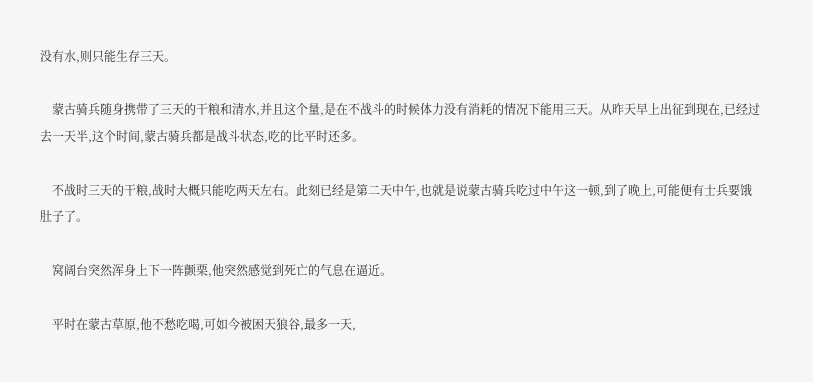没有水,则只能生存三天。

    蒙古骑兵随身携带了三天的干粮和清水,并且这个量,是在不战斗的时候体力没有消耗的情况下能用三天。从昨天早上出征到现在,已经过去一天半,这个时间,蒙古骑兵都是战斗状态,吃的比平时还多。

    不战时三天的干粮,战时大概只能吃两天左右。此刻已经是第二天中午,也就是说蒙古骑兵吃过中午这一顿,到了晚上,可能便有士兵要饿肚子了。

    窝阔台突然浑身上下一阵颤栗,他突然感觉到死亡的气息在逼近。

    平时在蒙古草原,他不愁吃喝,可如今被困天狼谷,最多一天,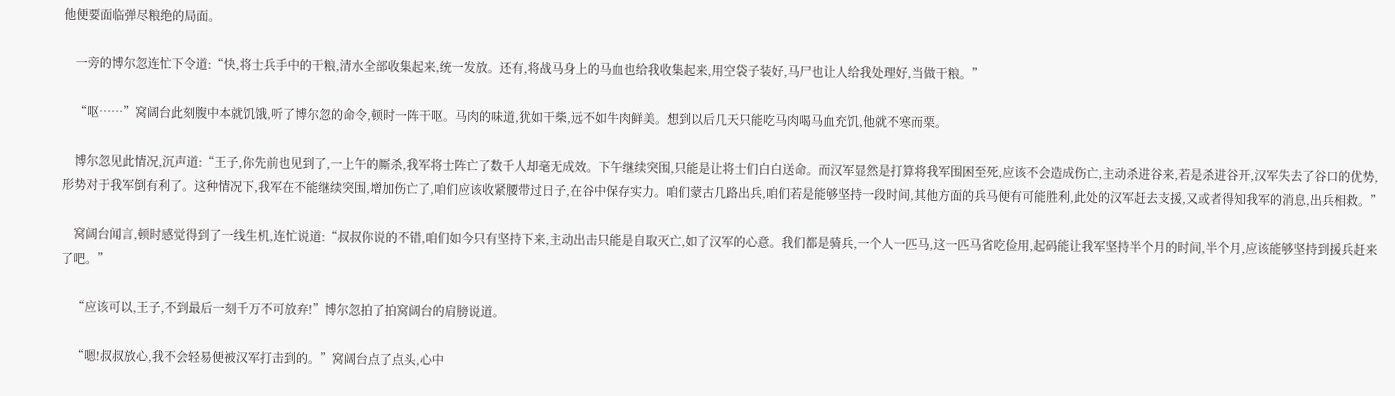他便要面临弹尽粮绝的局面。

    一旁的博尔忽连忙下令道:“快,将士兵手中的干粮,清水全部收集起来,统一发放。还有,将战马身上的马血也给我收集起来,用空袋子装好,马尸也让人给我处理好,当做干粮。”

    “呕……”窝阔台此刻腹中本就饥饿,听了博尔忽的命令,顿时一阵干呕。马肉的味道,犹如干柴,远不如牛肉鲜美。想到以后几天只能吃马肉喝马血充饥,他就不寒而栗。

    博尔忽见此情况,沉声道:“王子,你先前也见到了,一上午的厮杀,我军将士阵亡了数千人却毫无成效。下午继续突围,只能是让将士们白白送命。而汉军显然是打算将我军围困至死,应该不会造成伤亡,主动杀进谷来,若是杀进谷开,汉军失去了谷口的优势,形势对于我军倒有利了。这种情况下,我军在不能继续突围,增加伤亡了,咱们应该收紧腰带过日子,在谷中保存实力。咱们蒙古几路出兵,咱们若是能够坚持一段时间,其他方面的兵马便有可能胜利,此处的汉军赶去支援,又或者得知我军的消息,出兵相救。”

    窝阔台闻言,顿时感觉得到了一线生机,连忙说道:“叔叔你说的不错,咱们如今只有坚持下来,主动出击只能是自取灭亡,如了汉军的心意。我们都是骑兵,一个人一匹马,这一匹马省吃俭用,起码能让我军坚持半个月的时间,半个月,应该能够坚持到援兵赶来了吧。”

    “应该可以,王子,不到最后一刻千万不可放弃!”博尔忽拍了拍窝阔台的肩膀说道。

    “嗯!叔叔放心,我不会轻易便被汉军打击到的。”窝阔台点了点头,心中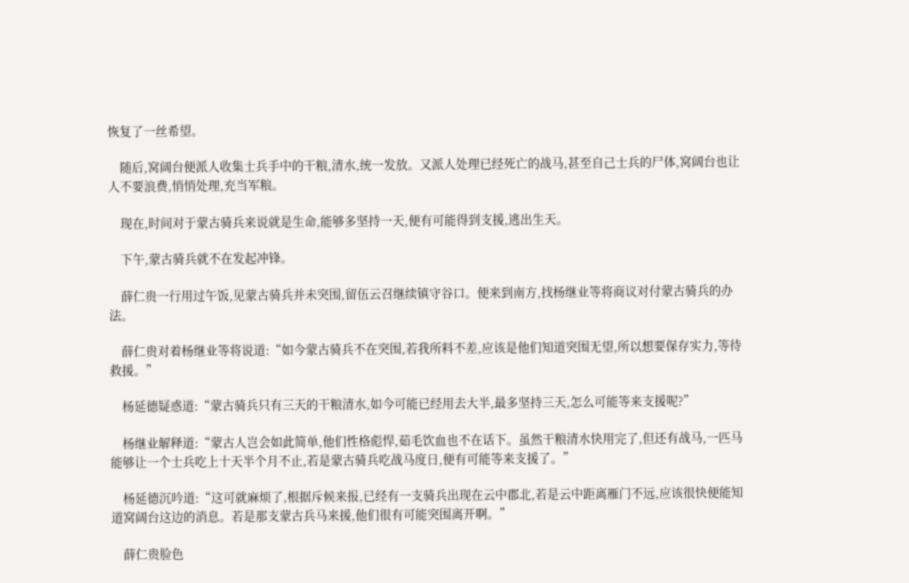恢复了一丝希望。

    随后,窝阔台便派人收集士兵手中的干粮,清水,统一发放。又派人处理已经死亡的战马,甚至自己士兵的尸体,窝阔台也让人不要浪费,悄悄处理,充当军粮。

    现在,时间对于蒙古骑兵来说就是生命,能够多坚持一天,便有可能得到支援,逃出生天。

    下午,蒙古骑兵就不在发起冲锋。

    薛仁贵一行用过午饭,见蒙古骑兵并未突围,留伍云召继续镇守谷口。便来到南方,找杨继业等将商议对付蒙古骑兵的办法。

    薛仁贵对着杨继业等将说道:“如今蒙古骑兵不在突围,若我所料不差,应该是他们知道突围无望,所以想要保存实力,等待救援。”

    杨延德疑惑道:“蒙古骑兵只有三天的干粮清水,如今可能已经用去大半,最多坚持三天,怎么可能等来支援呢?”

    杨继业解释道:“蒙古人岂会如此简单,他们性格彪悍,茹毛饮血也不在话下。虽然干粮清水快用完了,但还有战马,一匹马能够让一个士兵吃上十天半个月不止,若是蒙古骑兵吃战马度日,便有可能等来支援了。”

    杨延德沉吟道:“这可就麻烦了,根据斥候来报,已经有一支骑兵出现在云中郡北,若是云中距离雁门不远,应该很快便能知道窝阔台这边的消息。若是那支蒙古兵马来援,他们很有可能突围离开啊。”

    薛仁贵脸色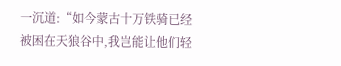一沉道:“如今蒙古十万铁骑已经被困在天狼谷中,我岂能让他们轻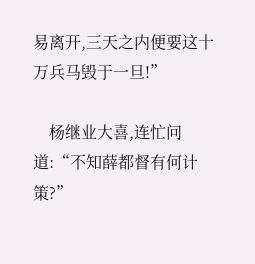易离开,三天之内便要这十万兵马毁于一旦!”

    杨继业大喜,连忙问道:“不知薛都督有何计策?”